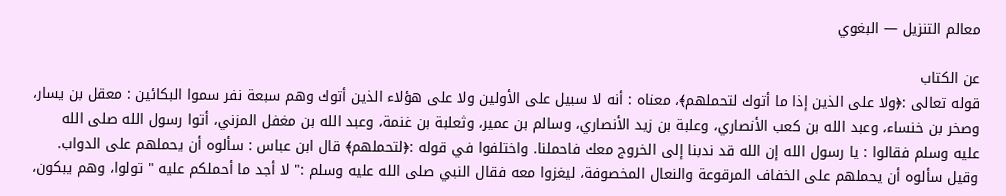معالم التنزيل — البغوي

عن الكتاب
قوله تعالى :﴿ولا على الذين إذا ما أتوك لتحملهم﴾، معناه : أنه لا سبيل على الأولين ولا على هؤلاء الذين أتوك وهم سبعة نفر سموا البكائين : معقل بن يسار، وصخر بن خنساء، وعبد الله بن كعب الأنصاري، وعلبة بن زيد الأنصاري، وسالم بن عمير، وثعلبة بن غنمة، وعبد الله بن مغفل المزني، أتوا رسول الله صلى الله عليه وسلم فقالوا : يا رسول الله إن الله قد ندبنا إلى الخروج معك فاحملنا. واختلفوا في قوله :﴿لتحملهم﴾ قال ابن عباس : سألوه أن يحملهم على الدواب. وقيل سألوه أن يحملهم على الخفاف المرقوعة والنعال المخصوفة، ليغزوا معه فقال النبي صلى الله عليه وسلم :" لا أجد ما أحملكم عليه " تولوا، وهم يبكون،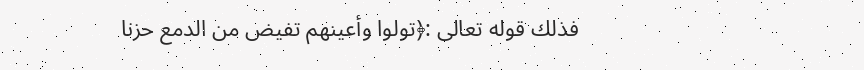فذلك قوله تعالى :﴿تولوا وأعينهم تفيض من الدمع حزنا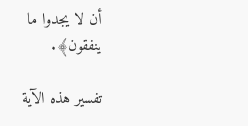أن لا يجدوا ما ينفقون﴾.

تفسير هذه الآية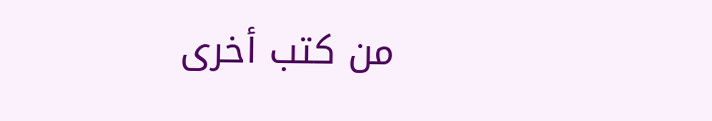من كتب أخرى